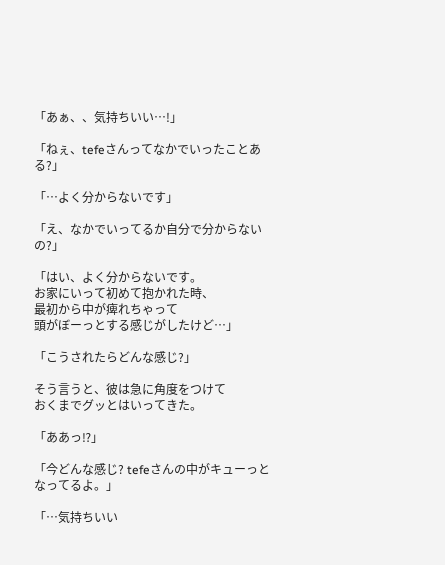「あぁ、、気持ちいい…!」

「ねぇ、tefeさんってなかでいったことある?」

「…よく分からないです」

「え、なかでいってるか自分で分からないの?」

「はい、よく分からないです。
お家にいって初めて抱かれた時、
最初から中が痺れちゃって
頭がぼーっとする感じがしたけど…」

「こうされたらどんな感じ?」

そう言うと、彼は急に角度をつけて
おくまでグッとはいってきた。

「ああっ⁉」

「今どんな感じ? tefeさんの中がキューっとなってるよ。」

「…気持ちいい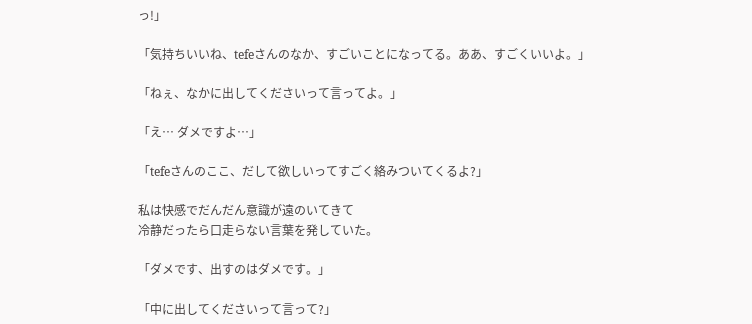っ!」

「気持ちいいね、tefeさんのなか、すごいことになってる。ああ、すごくいいよ。」

「ねぇ、なかに出してくださいって言ってよ。」

「え… ダメですよ…」

「tefeさんのここ、だして欲しいってすごく絡みついてくるよ?」

私は快感でだんだん意識が遠のいてきて
冷静だったら口走らない言葉を発していた。

「ダメです、出すのはダメです。」

「中に出してくださいって言って?」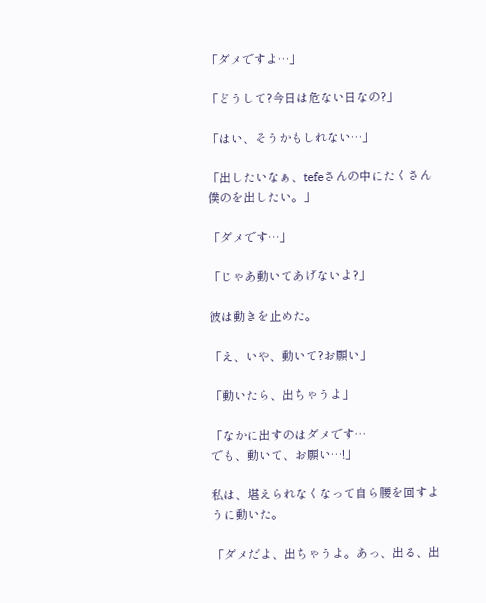「ダメですよ…」

「どうして?今日は危ない日なの?」

「はい、そうかもしれない…」

「出したいなぁ、tefeさんの中にたくさん僕のを出したい。」

「ダメです…」

「じゃあ動いてあげないよ?」

彼は動きを止めた。

「え、いや、動いて?お願い」

「動いたら、出ちゃうよ」

「なかに出すのはダメです…
でも、動いて、お願い…!」

私は、堪えられなくなって自ら腰を回すように動いた。

「ダメだよ、出ちゃうよ。あっ、出る、出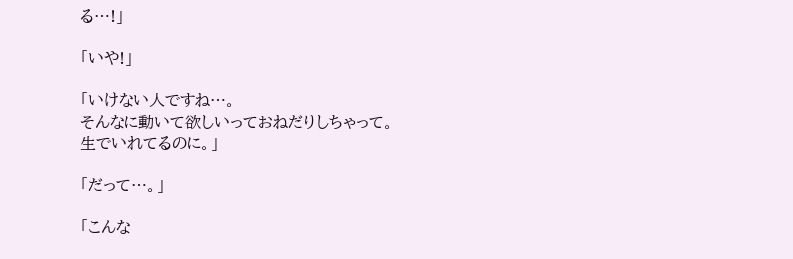る…!」

「いや!」

「いけない人ですね…。
そんなに動いて欲しいっておねだりしちゃって。
生でいれてるのに。」

「だって…。」

「こんな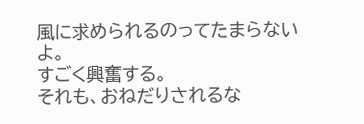風に求められるのってたまらないよ。
すごく興奮する。
それも、おねだりされるな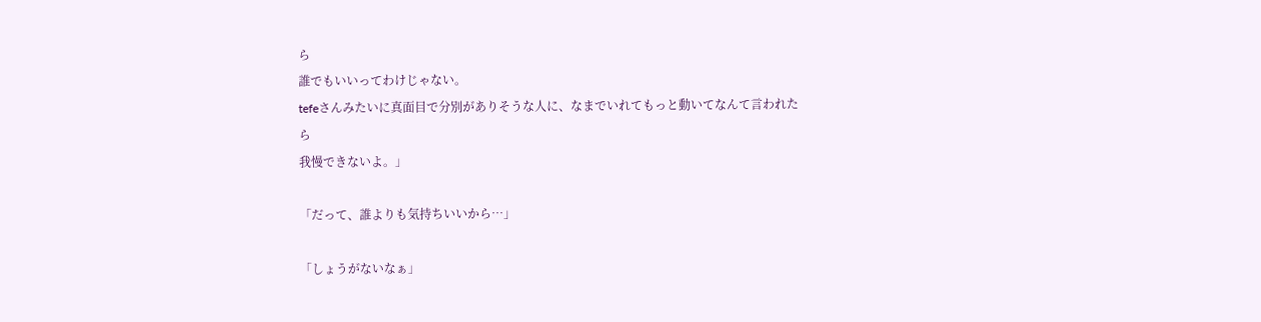ら
誰でもいいってわけじゃない。
tefeさんみたいに真面目で分別がありそうな人に、なまでいれてもっと動いてなんて言われたら
我慢できないよ。」

「だって、誰よりも気持ちいいから…」

「しょうがないなぁ」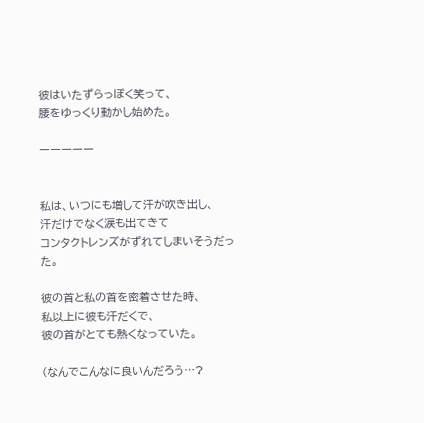彼はいたずらっぽく笑って、
腰をゆっくり動かし始めた。

ーーーーー


私は、いつにも増して汗が吹き出し、
汗だけでなく涙も出てきて
コンタクトレンズがずれてしまいそうだった。

彼の首と私の首を密着させた時、
私以上に彼も汗だくで、
彼の首がとても熱くなっていた。

(なんでこんなに良いんだろう…?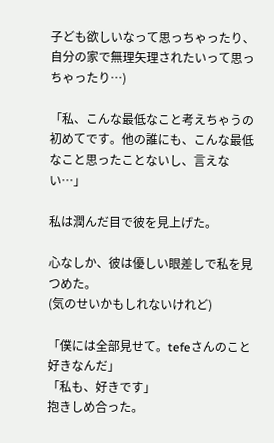子ども欲しいなって思っちゃったり、
自分の家で無理矢理されたいって思っちゃったり…)

「私、こんな最低なこと考えちゃうの初めてです。他の誰にも、こんな最低なこと思ったことないし、言えない…」

私は潤んだ目で彼を見上げた。

心なしか、彼は優しい眼差しで私を見つめた。
(気のせいかもしれないけれど)

「僕には全部見せて。tefeさんのこと好きなんだ」
「私も、好きです」
抱きしめ合った。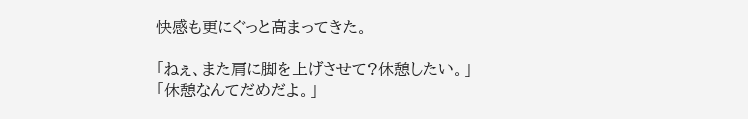快感も更にぐっと高まってきた。

「ねぇ、また肩に脚を上げさせて?休憩したい。」
「休憩なんてだめだよ。」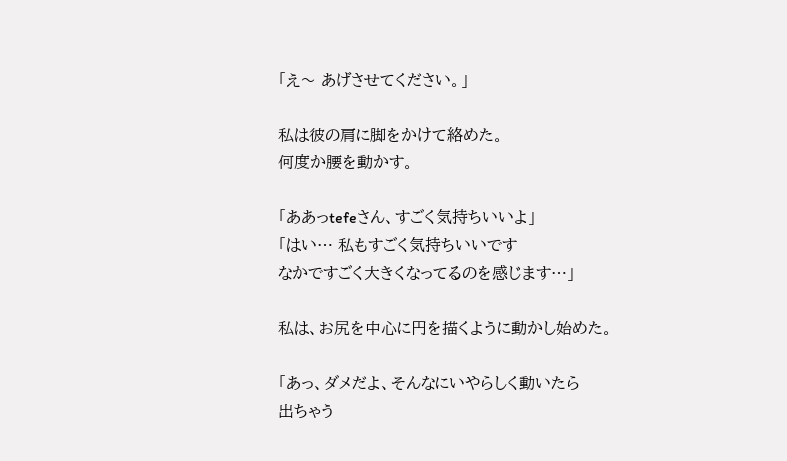「え〜 あげさせてください。」

私は彼の肩に脚をかけて絡めた。
何度か腰を動かす。

「ああっtefeさん、すごく気持ちいいよ」
「はい… 私もすごく気持ちいいです
なかですごく大きくなってるのを感じます…」

私は、お尻を中心に円を描くように動かし始めた。

「あっ、ダメだよ、そんなにいやらしく動いたら
出ちゃう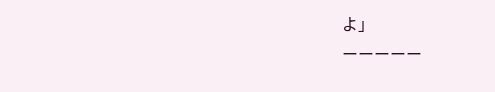よ」
ーーーーー